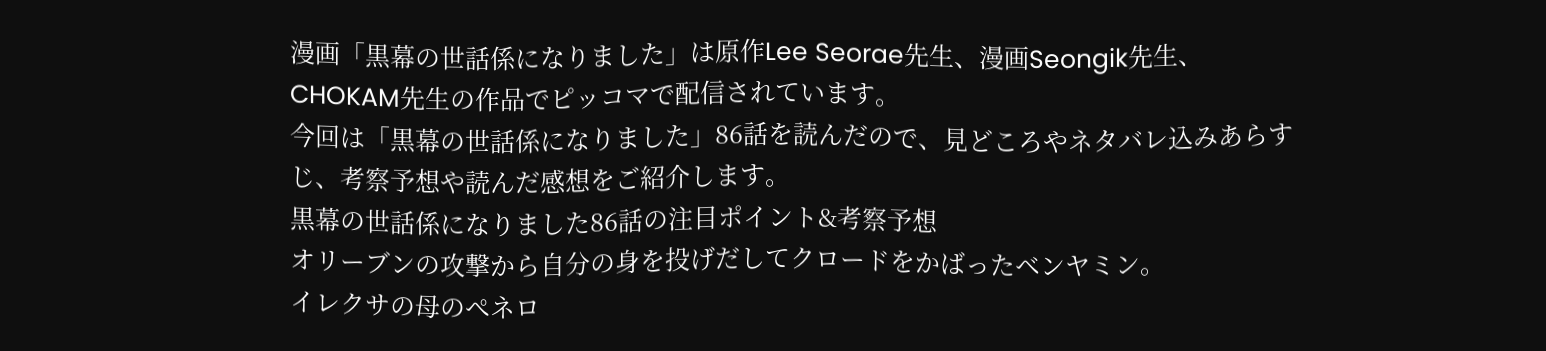漫画「黒幕の世話係になりました」は原作Lee Seorae先生、漫画Seongik先生、CHOKAM先生の作品でピッコマで配信されています。
今回は「黒幕の世話係になりました」86話を読んだので、見どころやネタバレ込みあらすじ、考察予想や読んだ感想をご紹介します。
黒幕の世話係になりました86話の注目ポイント&考察予想
オリーブンの攻撃から自分の身を投げだしてクロードをかばったベンヤミン。
イレクサの母のぺネロ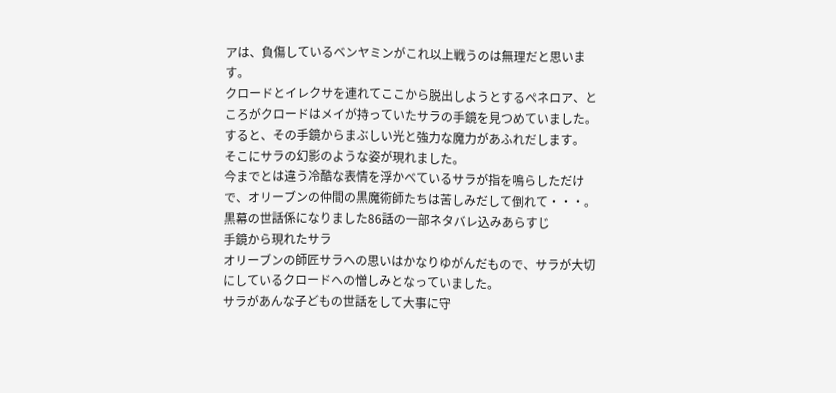アは、負傷しているベンヤミンがこれ以上戦うのは無理だと思います。
クロードとイレクサを連れてここから脱出しようとするぺネロア、ところがクロードはメイが持っていたサラの手鏡を見つめていました。
すると、その手鏡からまぶしい光と強力な魔力があふれだします。
そこにサラの幻影のような姿が現れました。
今までとは違う冷酷な表情を浮かべているサラが指を鳴らしただけで、オリーブンの仲間の黒魔術師たちは苦しみだして倒れて・・・。
黒幕の世話係になりました86話の一部ネタバレ込みあらすじ
手鏡から現れたサラ
オリーブンの師匠サラへの思いはかなりゆがんだもので、サラが大切にしているクロードへの憎しみとなっていました。
サラがあんな子どもの世話をして大事に守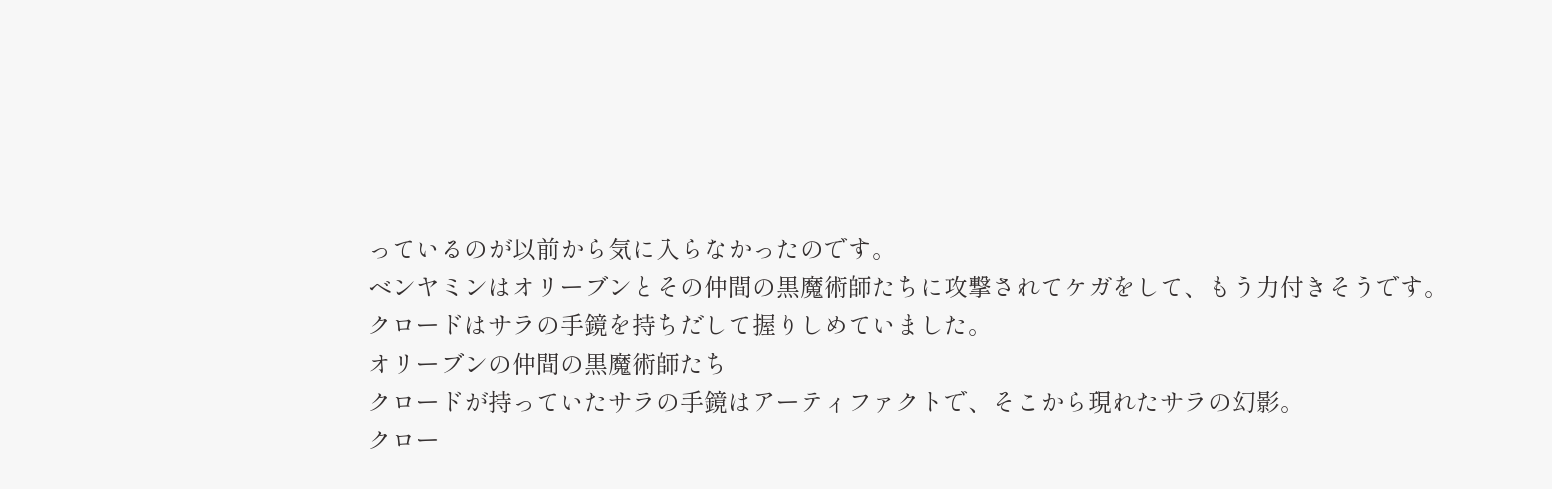っているのが以前から気に入らなかったのです。
ベンヤミンはオリーブンとその仲間の黒魔術師たちに攻撃されてケガをして、もう力付きそうです。
クロードはサラの手鏡を持ちだして握りしめていました。
オリーブンの仲間の黒魔術師たち
クロードが持っていたサラの手鏡はアーティファクトで、そこから現れたサラの幻影。
クロー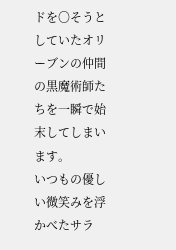ドを〇そうとしていたオリーブンの仲間の黒魔術師たちを一瞬で始末してしまいます。
いつもの優しい微笑みを浮かべたサラ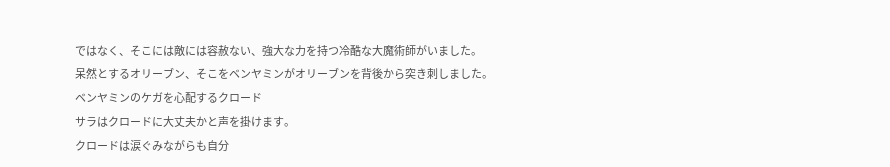ではなく、そこには敵には容赦ない、強大な力を持つ冷酷な大魔術師がいました。
呆然とするオリーブン、そこをベンヤミンがオリーブンを背後から突き刺しました。
ベンヤミンのケガを心配するクロード
サラはクロードに大丈夫かと声を掛けます。
クロードは涙ぐみながらも自分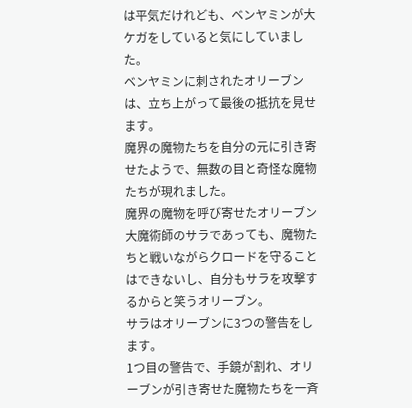は平気だけれども、ベンヤミンが大ケガをしていると気にしていました。
ベンヤミンに刺されたオリーブンは、立ち上がって最後の抵抗を見せます。
魔界の魔物たちを自分の元に引き寄せたようで、無数の目と奇怪な魔物たちが現れました。
魔界の魔物を呼び寄せたオリーブン
大魔術師のサラであっても、魔物たちと戦いながらクロードを守ることはできないし、自分もサラを攻撃するからと笑うオリーブン。
サラはオリーブンに3つの警告をします。
1つ目の警告で、手鏡が割れ、オリーブンが引き寄せた魔物たちを一斉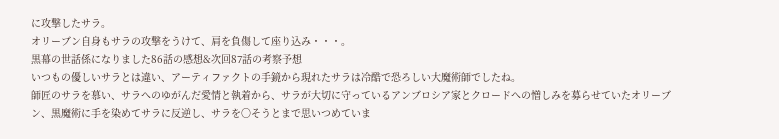に攻撃したサラ。
オリーブン自身もサラの攻撃をうけて、肩を負傷して座り込み・・・。
黒幕の世話係になりました86話の感想&次回87話の考察予想
いつもの優しいサラとは違い、アーティファクトの手鏡から現れたサラは冷酷で恐ろしい大魔術師でしたね。
師匠のサラを慕い、サラへのゆがんだ愛情と執着から、サラが大切に守っているアンブロシア家とクロードへの憎しみを募らせていたオリーブン、黒魔術に手を染めてサラに反逆し、サラを〇そうとまで思いつめていま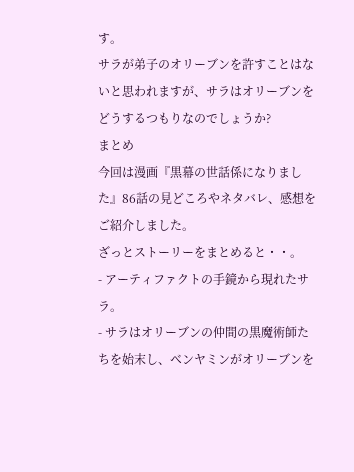す。
サラが弟子のオリーブンを許すことはないと思われますが、サラはオリーブンをどうするつもりなのでしょうか?
まとめ
今回は漫画『黒幕の世話係になりました』86話の見どころやネタバレ、感想をご紹介しました。
ざっとストーリーをまとめると・・。
- アーティファクトの手鏡から現れたサラ。
- サラはオリーブンの仲間の黒魔術師たちを始末し、ベンヤミンがオリーブンを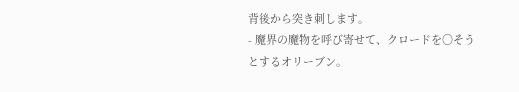背後から突き刺します。
- 魔界の魔物を呼び寄せて、クロードを〇そうとするオリーブン。